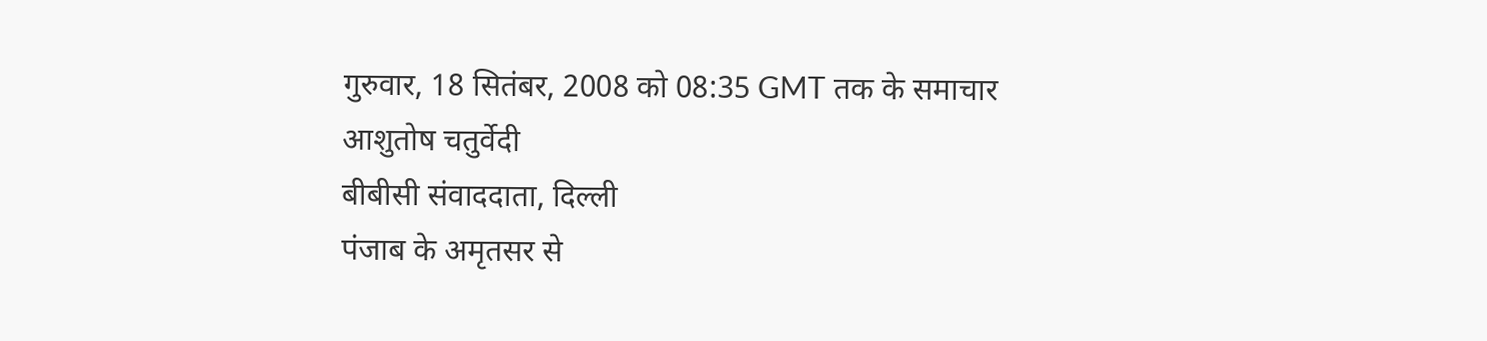गुरुवार, 18 सितंबर, 2008 को 08:35 GMT तक के समाचार
आशुतोष चतुर्वेदी
बीबीसी संवाददाता, दिल्ली
पंजाब के अमृतसर से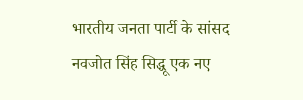भारतीय जनता पार्टी के सांसद नवजोत सिंह सिद्धू एक नए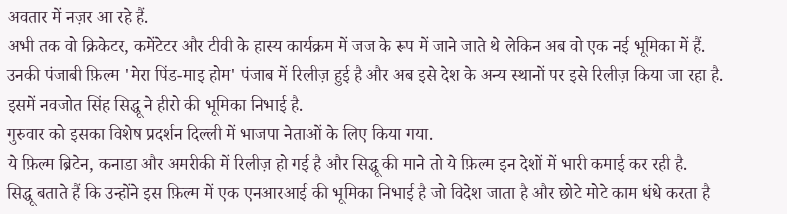अवतार में नज़र आ रहे हैं.
अभी तक वो क्रिकेटर, कमेंटेटर और टीवी के हास्य कार्यक्रम में जज के रूप में जाने जाते थे लेकिन अब वो एक नई भूमिका में हैं.
उनकी पंजाबी फ़िल्म 'मेरा पिंड-माइ होम' पंजाब में रिलीज़ हुई है और अब इसे देश के अन्य स्थानों पर इसे रिलीज़ किया जा रहा है.
इसमें नवजोत सिंह सिद्धू ने हीरो की भूमिका निभाई है.
गुरुवार को इसका विशेष प्रदर्शन दिल्ली में भाजपा नेताओं के लिए किया गया.
ये फ़िल्म ब्रिटेन, कनाडा और अमरीकी में रिलीज़ हो गई है और सिद्धू की माने तो ये फ़िल्म इन देशों में भारी कमाई कर रही है.
सिद्धू बताते हैं कि उन्होंने इस फ़िल्म में एक एनआरआई की भूमिका निभाई है जो विदेश जाता है और छोटे मोटे काम धंधे करता है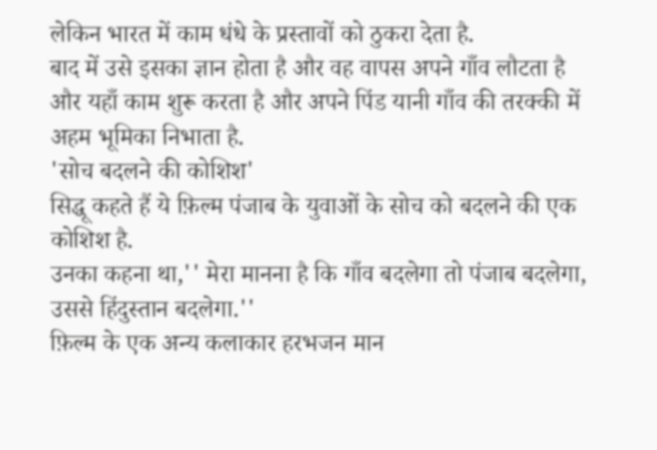लेकिन भारत में काम धंधे के प्रस्तावों को ठुकरा देता है.
बाद में उसे इसका ज्ञान होता है और वह वापस अपने गाँव लौटता है और यहाँ काम शुरू करता है और अपने पिंड यानी गाँव की तरक्की में अहम भूमिका निभाता है.
'सोच बदलने की कोशिश'
सिद्धू कहते हैं ये फ़िल्म पंजाब के युवाओं के सोच को बदलने की एक कोशिश है.
उनका कहना था,'' मेरा मानना है कि गाँव बदलेगा तो पंजाब बदलेगा, उससे हिंदुस्तान बदलेगा.''
फ़िल्म के एक अन्य कलाकार हरभजन मान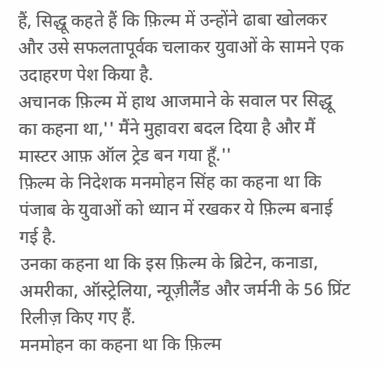हैं, सिद्धू कहते हैं कि फ़िल्म में उन्होंने ढाबा खोलकर और उसे सफलतापूर्वक चलाकर युवाओं के सामने एक उदाहरण पेश किया है.
अचानक फ़िल्म में हाथ आजमाने के सवाल पर सिद्धू का कहना था,'' मैंने मुहावरा बदल दिया है और मैं मास्टर आफ़ ऑल ट्रेड बन गया हूँ.''
फ़िल्म के निदेशक मनमोहन सिंह का कहना था कि पंजाब के युवाओं को ध्यान में रखकर ये फ़िल्म बनाई गई है.
उनका कहना था कि इस फ़िल्म के ब्रिटेन, कनाडा, अमरीका, ऑस्ट्रेलिया, न्यूज़ीलैंड और जर्मनी के 56 प्रिंट रिलीज़ किए गए हैं.
मनमोहन का कहना था कि फ़िल्म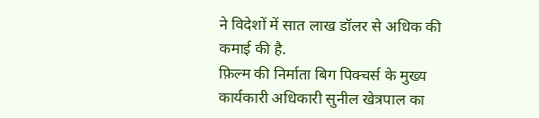ने विदेशों में सात लाख डॉलर से अधिक की कमाई की है.
फ़िल्म की निर्माता बिग पिक्चर्स के मुख्य कार्यकारी अधिकारी सुनील खेत्रपाल का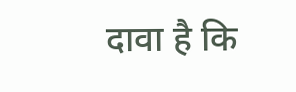दावा है कि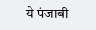ये पंजाबी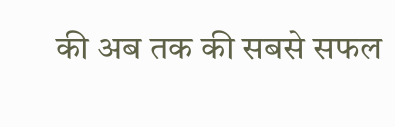की अब तक की सबसे सफल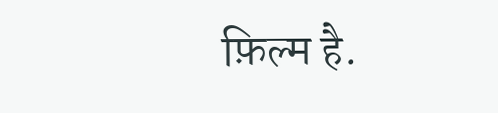फ़िल्म है.